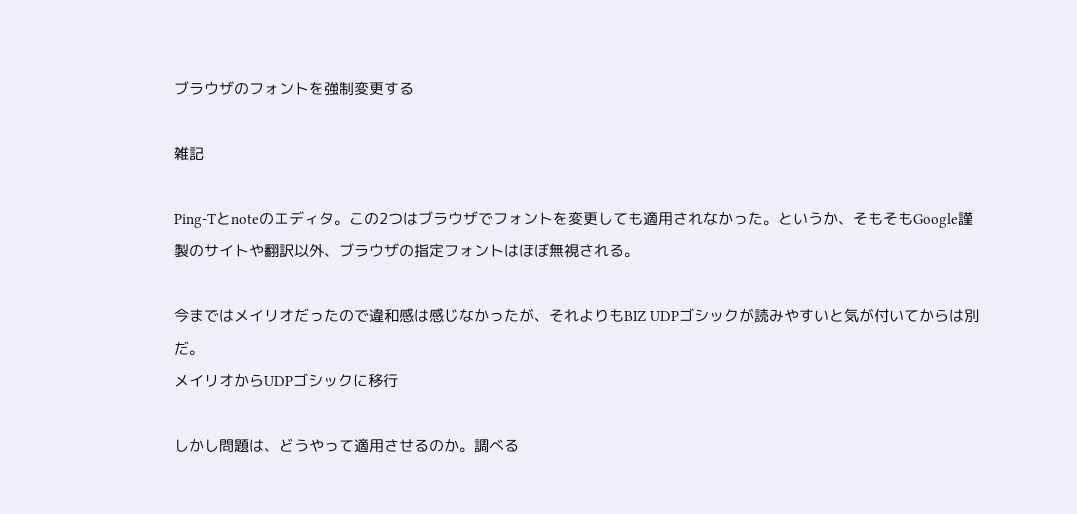ブラウザのフォントを強制変更する

雑記

Ping-Tとnoteのエディタ。この2つはブラウザでフォントを変更しても適用されなかった。というか、そもそもGoogle謹製のサイトや翻訳以外、ブラウザの指定フォントはほぼ無視される。

今まではメイリオだったので違和感は感じなかったが、それよりもBIZ UDPゴシックが読みやすいと気が付いてからは別だ。
メイリオからUDPゴシックに移行

しかし問題は、どうやって適用させるのか。調べる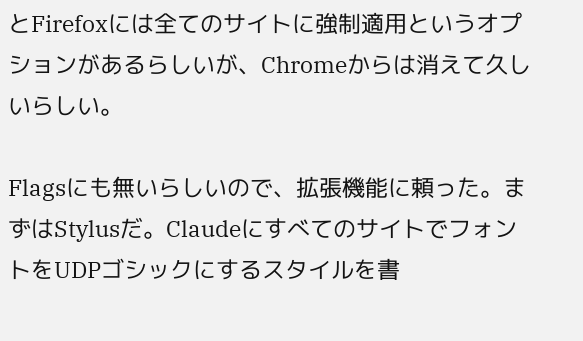とFirefoxには全てのサイトに強制適用というオプションがあるらしいが、Chromeからは消えて久しいらしい。

Flagsにも無いらしいので、拡張機能に頼った。まずはStylusだ。ClaudeにすべてのサイトでフォントをUDPゴシックにするスタイルを書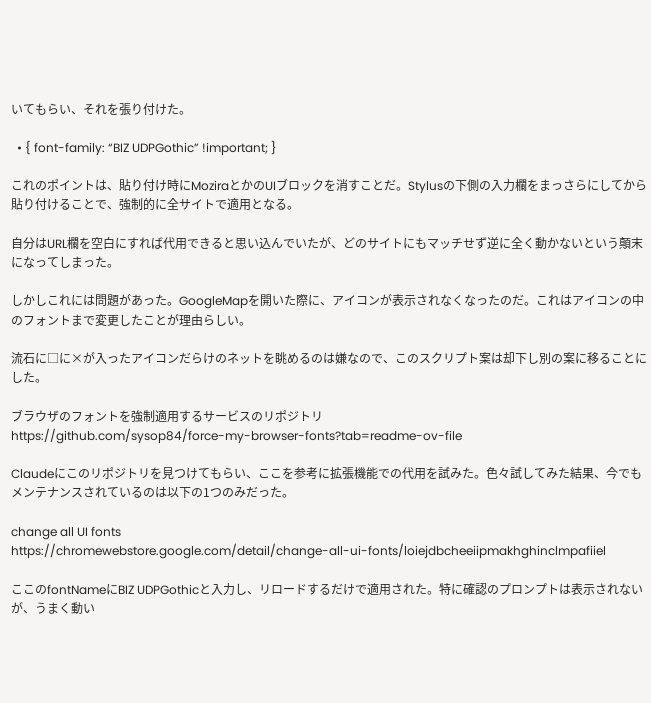いてもらい、それを張り付けた。

  • { font-family: “BIZ UDPGothic” !important; }

これのポイントは、貼り付け時にMoziraとかのUIブロックを消すことだ。Stylusの下側の入力欄をまっさらにしてから貼り付けることで、強制的に全サイトで適用となる。

自分はURL欄を空白にすれば代用できると思い込んでいたが、どのサイトにもマッチせず逆に全く動かないという顛末になってしまった。

しかしこれには問題があった。GoogleMapを開いた際に、アイコンが表示されなくなったのだ。これはアイコンの中のフォントまで変更したことが理由らしい。

流石に□に×が入ったアイコンだらけのネットを眺めるのは嫌なので、このスクリプト案は却下し別の案に移ることにした。

ブラウザのフォントを強制適用するサービスのリポジトリ
https://github.com/sysop84/force-my-browser-fonts?tab=readme-ov-file

Claudeにこのリポジトリを見つけてもらい、ここを参考に拡張機能での代用を試みた。色々試してみた結果、今でもメンテナンスされているのは以下の1つのみだった。

change all UI fonts
https://chromewebstore.google.com/detail/change-all-ui-fonts/loiejdbcheeiipmakhghinclmpafiiel

ここのfontNameにBIZ UDPGothicと入力し、リロードするだけで適用された。特に確認のプロンプトは表示されないが、うまく動い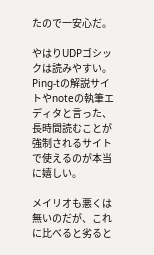たので一安心だ。

やはりUDPゴシックは読みやすい。Ping-tの解説サイトやnoteの執筆エディタと言った、長時間読むことが強制されるサイトで使えるのが本当に嬉しい。

メイリオも悪くは無いのだが、これに比べると劣ると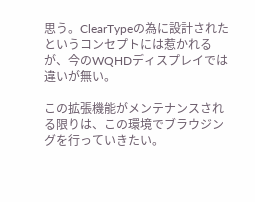思う。ClearTypeの為に設計されたというコンセプトには惹かれるが、今のWQHDディスプレイでは違いが無い。

この拡張機能がメンテナンスされる限りは、この環境でブラウジングを行っていきたい。